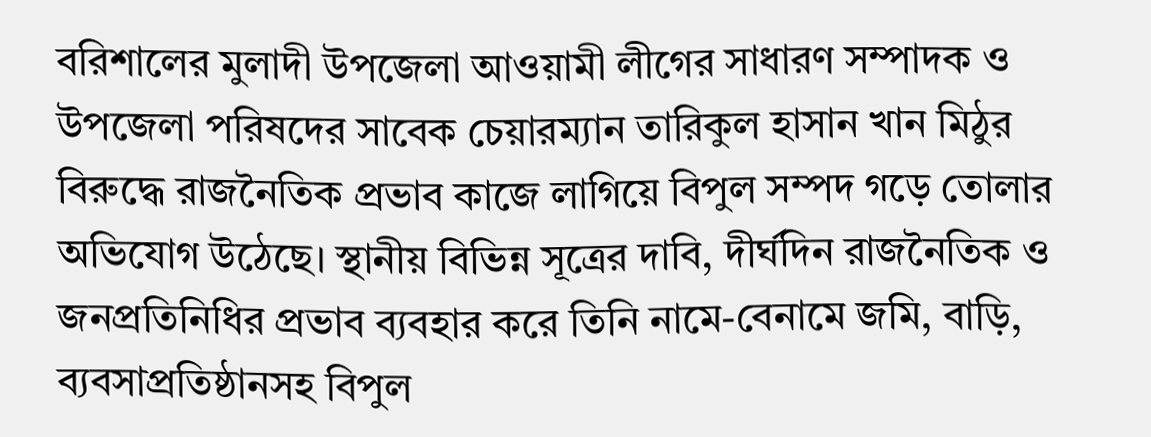বরিশালের মুলাদী উপজেলা আওয়ামী লীগের সাধারণ সম্পাদক ও উপজেলা পরিষদের সাবেক চেয়ারম্যান তারিকুল হাসান খান মিঠুর বিরুদ্ধে রাজনৈতিক প্রভাব কাজে লাগিয়ে বিপুল সম্পদ গড়ে তোলার অভিযোগ উঠেছে। স্থানীয় বিভিন্ন সূত্রের দাবি, দীর্ঘদিন রাজনৈতিক ও জনপ্রতিনিধির প্রভাব ব্যবহার করে তিনি নামে-বেনামে জমি, বাড়ি, ব্যবসাপ্রতিষ্ঠানসহ বিপুল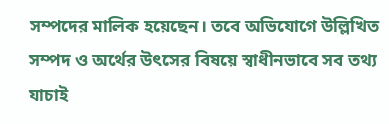সম্পদের মালিক হয়েছেন। তবে অভিযোগে উল্লিখিত সম্পদ ও অর্থের উৎসের বিষয়ে স্বাধীনভাবে সব তথ্য যাচাই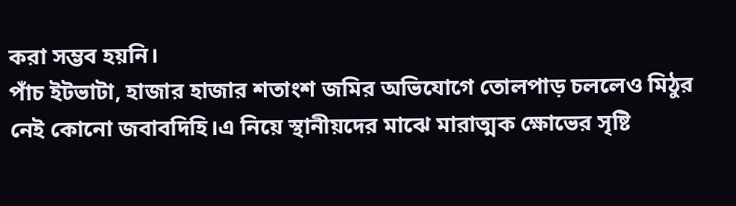করা সম্ভব হয়নি।
পাঁচ ইটভাটা, হাজার হাজার শতাংশ জমির অভিযোগে তোলপাড় চললেও মিঠুর নেই কোনো জবাবদিহি।এ নিয়ে স্থানীয়দের মাঝে মারাত্মক ক্ষোভের সৃষ্টি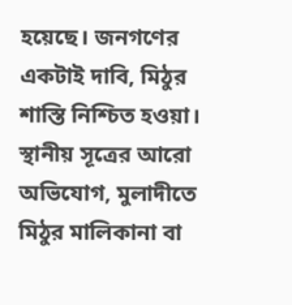হয়েছে। জনগণের একটাই দাবি, মিঠুর শাস্তি নিশ্চিত হওয়া।
স্থানীয় সূত্রের আরো অভিযোগ, মুলাদীতে মিঠুর মালিকানা বা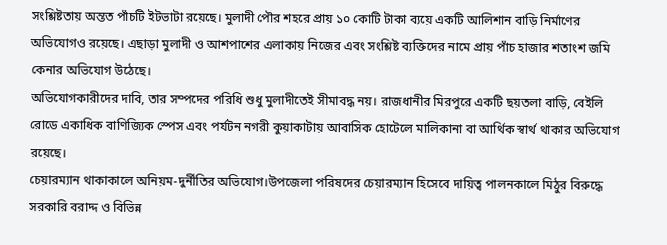সংশ্লিষ্টতায় অন্তত পাঁচটি ইটভাটা রয়েছে। মুলাদী পৌর শহরে প্রায় ১০ কোটি টাকা ব্যয়ে একটি আলিশান বাড়ি নির্মাণের অভিযোগও রয়েছে। এছাড়া মুলাদী ও আশপাশের এলাকায় নিজের এবং সংশ্লিষ্ট ব্যক্তিদের নামে প্রায় পাঁচ হাজার শতাংশ জমি কেনার অভিযোগ উঠেছে।
অভিযোগকারীদের দাবি, তার সম্পদের পরিধি শুধু মুলাদীতেই সীমাবদ্ধ নয়। রাজধানীর মিরপুরে একটি ছয়তলা বাড়ি, বেইলি রোডে একাধিক বাণিজ্যিক স্পেস এবং পর্যটন নগরী কুয়াকাটায় আবাসিক হোটেলে মালিকানা বা আর্থিক স্বার্থ থাকার অভিযোগ রয়েছে।
চেয়ারম্যান থাকাকালে অনিয়ম-দুর্নীতির অভিযোগ।উপজেলা পরিষদের চেয়ারম্যান হিসেবে দায়িত্ব পালনকালে মিঠুর বিরুদ্ধে সরকারি বরাদ্দ ও বিভিন্ন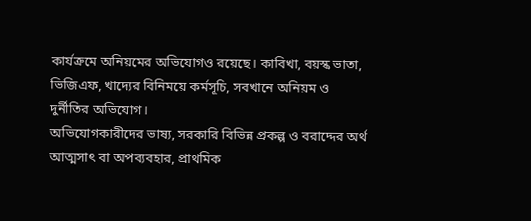কার্যক্রমে অনিয়মের অভিযোগও রয়েছে। কাবিখা, বয়স্ক ভাতা, ভিজিএফ, খাদ্যের বিনিময়ে কর্মসূচি, সবখানে অনিয়ম ও দুর্নীতির অভিযোগ।
অভিযোগকারীদের ভাষ্য, সরকারি বিভিন্ন প্রকল্প ও বরাদ্দের অর্থ আত্মসাৎ বা অপব্যবহার, প্রাথমিক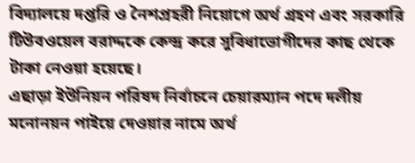বিদ্যালয়ে দপ্তরি ও নৈশপ্রহরী নিয়োগে অর্থ গ্রহণ এবং সরকারি টিউবওয়েল বরাদ্দকে কেন্দ্র করে সুবিধাভোগীদের কাছ থেকে টাকা নেওয়া হয়েছে।
এছাড়া ইউনিয়ন পরিষদ নির্বাচনে চেয়ারম্যান পদে দলীয় মনোনয়ন পাইয়ে দেওয়ার নামে অর্থ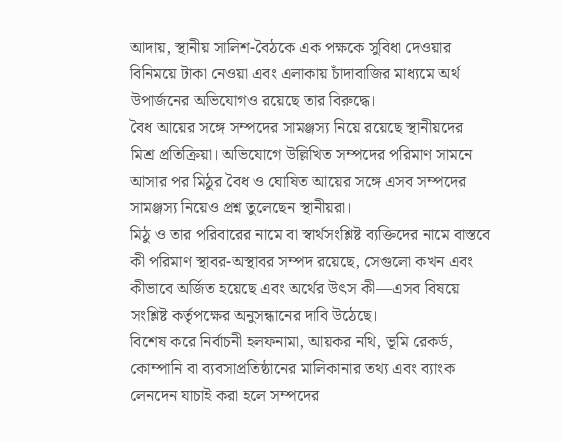আদায়, স্থানীয় সালিশ-বৈঠকে এক পক্ষকে সুবিধা দেওয়ার বিনিময়ে টাকা নেওয়া এবং এলাকায় চাঁদাবাজির মাধ্যমে অর্থ উপার্জনের অভিযোগও রয়েছে তার বিরুদ্ধে।
বৈধ আয়ের সঙ্গে সম্পদের সামঞ্জস্য নিয়ে রয়েছে স্থানীয়দের মিশ্র প্রতিক্রিয়া। অভিযোগে উল্লিখিত সম্পদের পরিমাণ সামনে আসার পর মিঠুর বৈধ ও ঘোষিত আয়ের সঙ্গে এসব সম্পদের সামঞ্জস্য নিয়েও প্রশ্ন তুলেছেন স্থানীয়রা।
মিঠু ও তার পরিবারের নামে বা স্বার্থসংশ্লিষ্ট ব্যক্তিদের নামে বাস্তবে কী পরিমাণ স্থাবর-অস্থাবর সম্পদ রয়েছে, সেগুলো কখন এবং কীভাবে অর্জিত হয়েছে এবং অর্থের উৎস কী—এসব বিষয়ে সংশ্লিষ্ট কর্তৃপক্ষের অনুসন্ধানের দাবি উঠেছে।
বিশেষ করে নির্বাচনী হলফনামা, আয়কর নথি, ভূমি রেকর্ড, কোম্পানি বা ব্যবসাপ্রতিষ্ঠানের মালিকানার তথ্য এবং ব্যাংক লেনদেন যাচাই করা হলে সম্পদের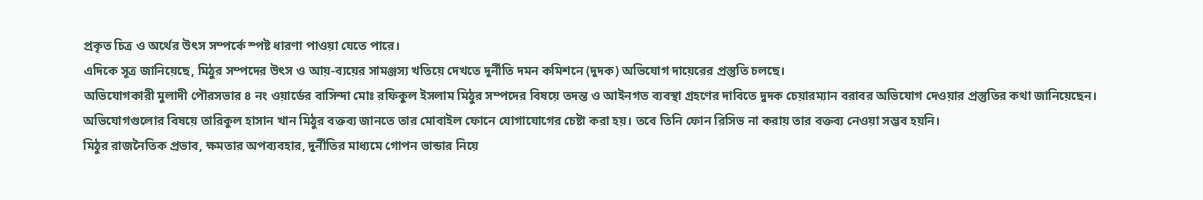প্রকৃত চিত্র ও অর্থের উৎস সম্পর্কে স্পষ্ট ধারণা পাওয়া যেতে পারে।
এদিকে সূত্র জানিয়েছে, মিঠুর সম্পদের উৎস ও আয়-ব্যয়ের সামঞ্জস্য খতিয়ে দেখতে দুর্নীতি দমন কমিশনে (দুদক) অভিযোগ দায়েরের প্রস্তুতি চলছে।
অভিযোগকারী মুলাদী পৌরসভার ৪ নং ওয়ার্ডের বাসিন্দা মোঃ রফিকুল ইসলাম মিঠুর সম্পদের বিষয়ে তদন্ত ও আইনগত ব্যবস্থা গ্রহণের দাবিতে দুদক চেয়ারম্যান বরাবর অভিযোগ দেওয়ার প্রস্তুতির কথা জানিয়েছেন।
অভিযোগগুলোর বিষয়ে তারিকুল হাসান খান মিঠুর বক্তব্য জানতে তার মোবাইল ফোনে যোগাযোগের চেষ্টা করা হয়। তবে তিনি ফোন রিসিভ না করায় তার বক্তব্য নেওয়া সম্ভব হয়নি।
মিঠুর রাজনৈতিক প্রভাব, ক্ষমতার অপব্যবহার, দুর্নীতির মাধ্যমে গোপন ভান্ডার নিয়ে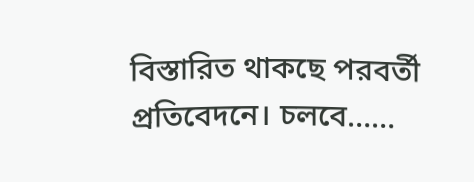বিস্তারিত থাকছে পরবর্তী প্রতিবেদনে। চলবে……